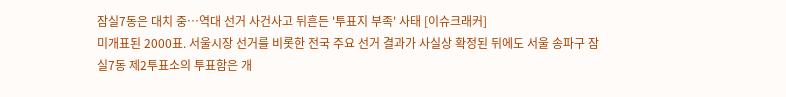잠실7동은 대치 중…역대 선거 사건사고 뒤흔든 '투표지 부족' 사태 [이슈크래커]
미개표된 2000표. 서울시장 선거를 비롯한 전국 주요 선거 결과가 사실상 확정된 뒤에도 서울 송파구 잠실7동 제2투표소의 투표함은 개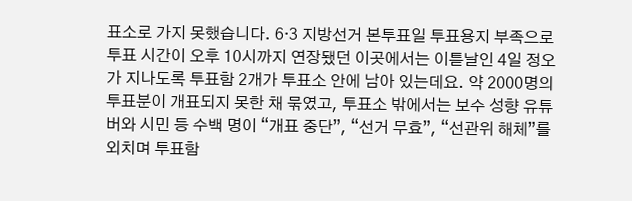표소로 가지 못했습니다. 6·3 지방선거 본투표일 투표용지 부족으로 투표 시간이 오후 10시까지 연장됐던 이곳에서는 이튿날인 4일 정오가 지나도록 투표함 2개가 투표소 안에 남아 있는데요. 약 2000명의 투표분이 개표되지 못한 채 묶였고, 투표소 밖에서는 보수 성향 유튜버와 시민 등 수백 명이 “개표 중단”, “선거 무효”, “선관위 해체”를 외치며 투표함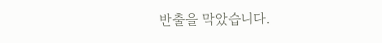반출을 막았습니다.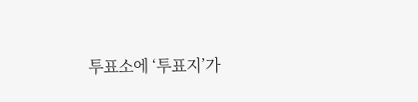투표소에 ‘투표지’가